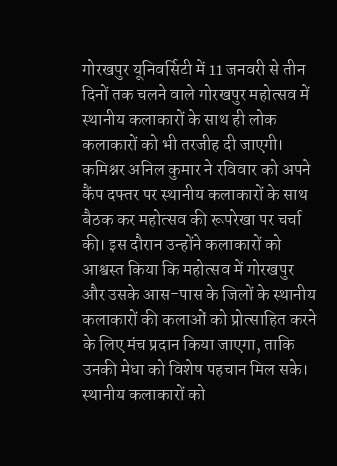गोरखपुर यूनिवर्सिटी में 11 जनवरी से तीन दिनों तक चलने वाले गोरखपुर महोत्सव में स्थानीय कलाकारों के साथ ही लोक कलाकारों को भी तरजीह दी जाएगी। कमिश्नर अनिल कुमार ने रविवार को अपने कैंप दफ्तर पर स्थानीय कलाकारों के साथ बैठक कर महोत्सव की रूपरेखा पर चर्चा की। इस दौरान उन्होंने कलाकारों को आश्वस्त किया कि महोत्सव में गोरखपुर और उसके आस-पास के जिलों के स्थानीय कलाकारों की कलाओं को प्रोत्साहित करने के लिए मंच प्रदान किया जाएगा, ताकि उनकी मेधा को विशेष पहचान मिल सके।
स्थानीय कलाकारों को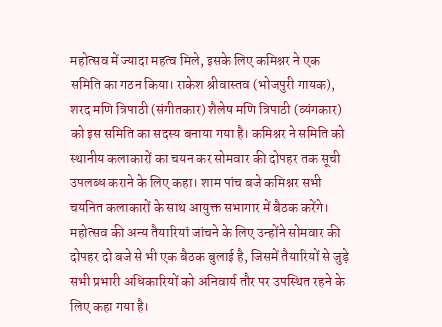महोत्सव में ज्यादा महत्व मिले, इसके लिए कमिश्नर ने एक समिति का गठन किया। राकेश श्रीवास्तव (भोजपुरी गायक), शरद मणि त्रिपाठी (संगीतकार) शैलेष मणि त्रिपाठी (व्यंगकार) को इस समिति का सदस्य बनाया गया है। कमिश्नर ने समिति को स्थानीय कलाकारों का चयन कर सोमवार की दोपहर तक सूची उपलब्ध कराने के लिए कहा। शाम पांच बजे कमिश्नर सभी चयनित कलाकारों के साथ आयुक्त सभागार में बैठक करेंगे। महोत्सव की अन्य तैयारियां जांचने के लिए उन्होंने सोमवार की दोपहर दो बजे से भी एक बैठक बुलाई है, जिसमें तैयारियों से जुड़े सभी प्रभारी अधिकारियों को अनिवार्य तौर पर उपस्थित रहने के लिए कहा गया है।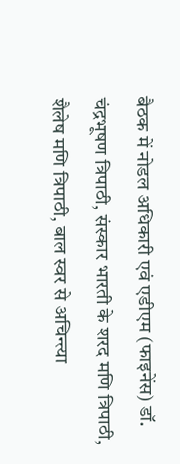बैठक में नोडल अधिकारी एवं एडीएम (फाइनेंस) डॉ. चंद्रभूषण त्रिपाठी, संस्कार भारती के शरद मणि त्रिपाठी, शैलेष मणि त्रिपाठी, बाल स्वर से अचिन्त्या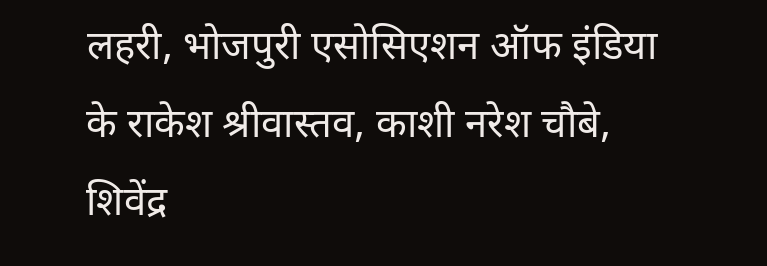लहरी, भोजपुरी एसोसिएशन ऑफ इंडिया के राकेश श्रीवास्तव, काशी नरेश चौबे, शिवेंद्र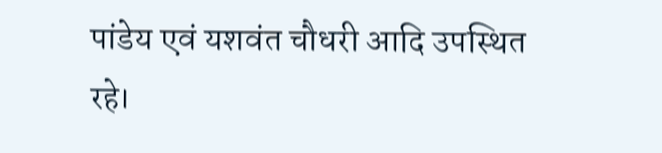पांडेय एवं यशवंत चौधरी आदि उपस्थित रहे।